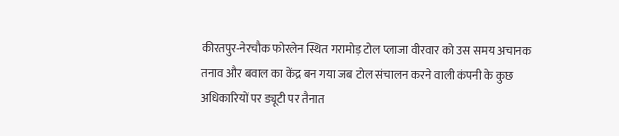कीरतपुर-नेरचौक फोरलेन स्थित गरामोड़ टोल प्लाजा वीरवार को उस समय अचानक तनाव और बवाल का केंद्र बन गया जब टोल संचालन करने वाली कंपनी के कुछ अधिकारियों पर ड्यूटी पर तैनात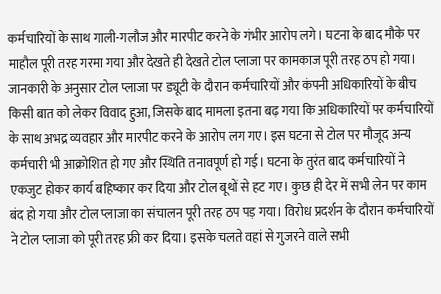कर्मचारियों के साथ गाली-गलौज और मारपीट करने के गंभीर आरोप लगे। घटना के बाद मौके पर माहौल पूरी तरह गरमा गया और देखते ही देखते टोल प्लाजा पर कामकाज पूरी तरह ठप हो गया। जानकारी के अनुसार टोल प्लाजा पर ड्यूटी के दौरान कर्मचारियों और कंपनी अधिकारियों के बीच किसी बात को लेकर विवाद हुआ, जिसके बाद मामला इतना बढ़ गया कि अधिकारियों पर कर्मचारियों के साथ अभद्र व्यवहार और मारपीट करने के आरोप लग गए। इस घटना से टोल पर मौजूद अन्य कर्मचारी भी आक्रोशित हो गए और स्थिति तनावपूर्ण हो गई। घटना के तुरंत बाद कर्मचारियों ने एकजुट होकर कार्य बहिष्कार कर दिया और टोल बूथों से हट गए। कुछ ही देर में सभी लेन पर काम बंद हो गया और टोल प्लाजा का संचालन पूरी तरह ठप पड़ गया। विरोध प्रदर्शन के दौरान कर्मचारियों ने टोल प्लाजा को पूरी तरह फ्री कर दिया। इसके चलते वहां से गुजरने वाले सभी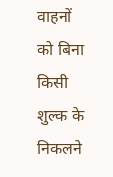वाहनों को बिना किसी शुल्क के निकलने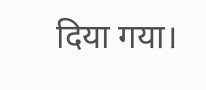दिया गया।